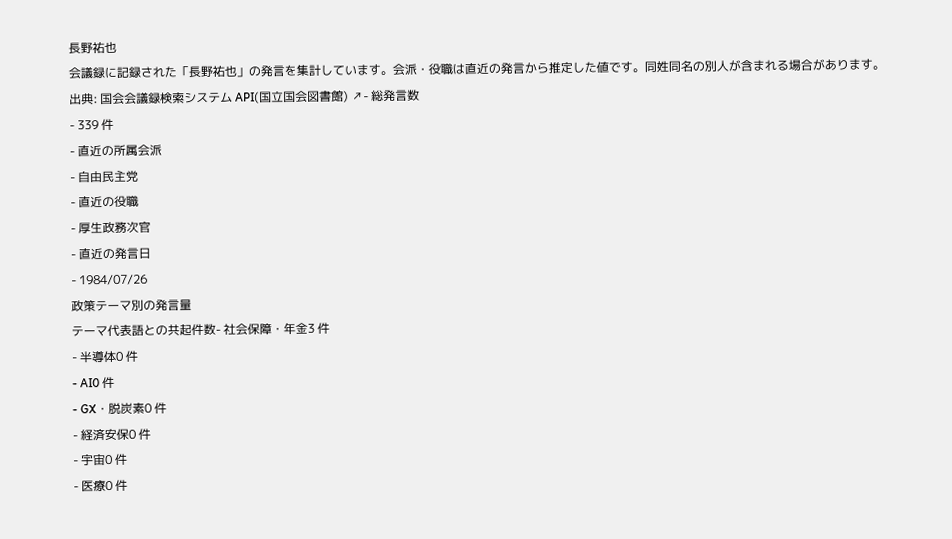長野祐也
会議録に記録された「長野祐也」の発言を集計しています。会派・役職は直近の発言から推定した値です。同姓同名の別人が含まれる場合があります。
出典: 国会会議録検索システム API(国立国会図書館) ↗- 総発言数
- 339 件
- 直近の所属会派
- 自由民主党
- 直近の役職
- 厚生政務次官
- 直近の発言日
- 1984/07/26
政策テーマ別の発言量
テーマ代表語との共起件数- 社会保障・年金3 件
- 半導体0 件
- AI0 件
- GX・脱炭素0 件
- 経済安保0 件
- 宇宙0 件
- 医療0 件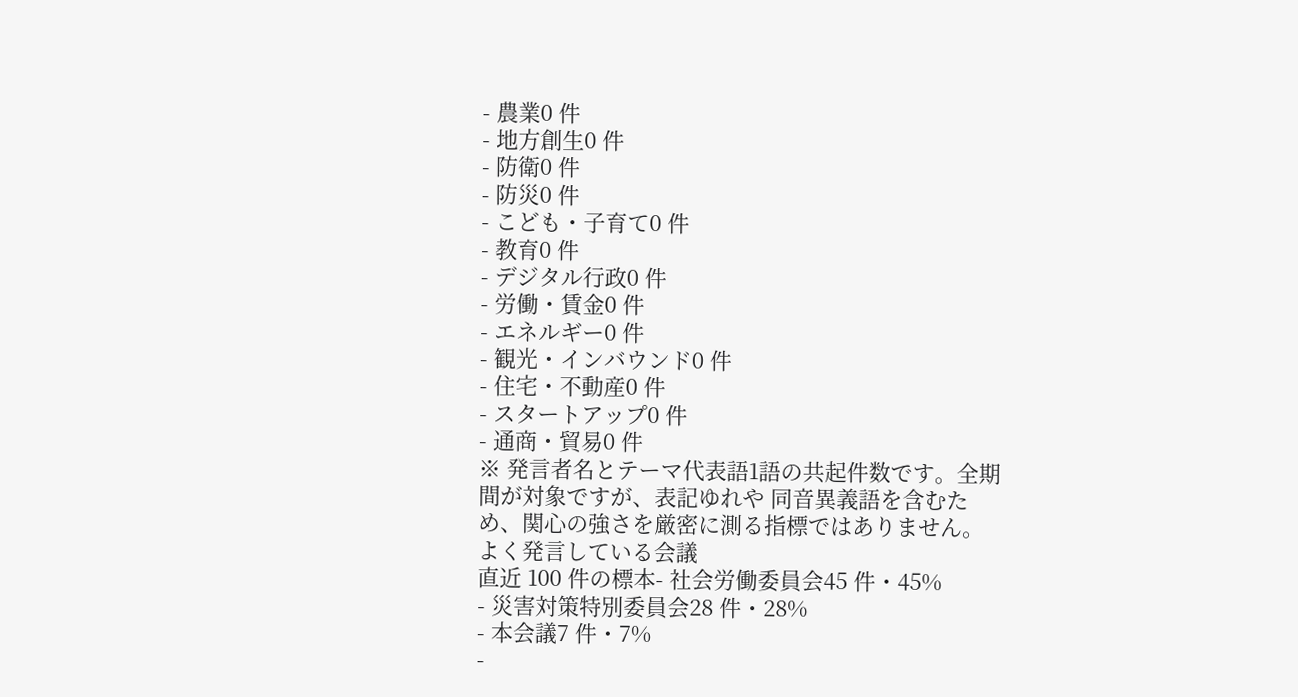- 農業0 件
- 地方創生0 件
- 防衛0 件
- 防災0 件
- こども・子育て0 件
- 教育0 件
- デジタル行政0 件
- 労働・賃金0 件
- エネルギー0 件
- 観光・インバウンド0 件
- 住宅・不動産0 件
- スタートアップ0 件
- 通商・貿易0 件
※ 発言者名とテーマ代表語1語の共起件数です。全期間が対象ですが、表記ゆれや 同音異義語を含むため、関心の強さを厳密に測る指標ではありません。
よく発言している会議
直近 100 件の標本- 社会労働委員会45 件・45%
- 災害対策特別委員会28 件・28%
- 本会議7 件・7%
-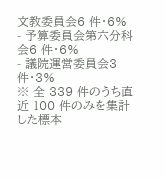文教委員会6 件・6%
- 予算委員会第六分科会6 件・6%
- 議院運営委員会3 件・3%
※ 全 339 件のうち直近 100 件のみを集計した標本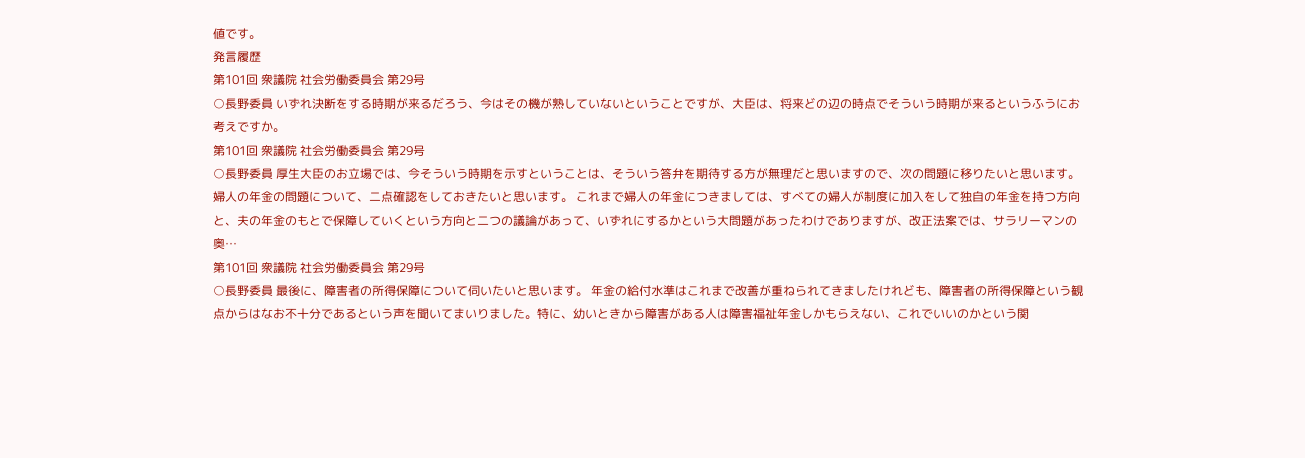値です。
発言履歴
第101回 衆議院 社会労働委員会 第29号
○長野委員 いずれ決断をする時期が来るだろう、今はその機が熟していないということですが、大臣は、将来どの辺の時点でそういう時期が来るというふうにお考えですか。
第101回 衆議院 社会労働委員会 第29号
○長野委員 厚生大臣のお立場では、今そういう時期を示すということは、そういう答弁を期待する方が無理だと思いますので、次の問題に移りたいと思います。 婦人の年金の問題について、二点確認をしておきたいと思います。 これまで婦人の年金につきましては、すべての婦人が制度に加入をして独自の年金を持つ方向と、夫の年金のもとで保障していくという方向と二つの議論があって、いずれにするかという大問題があったわけでありますが、改正法案では、サラリーマンの奥…
第101回 衆議院 社会労働委員会 第29号
○長野委員 最後に、障害者の所得保障について伺いたいと思います。 年金の給付水準はこれまで改善が重ねられてきましたけれども、障害者の所得保障という観点からはなお不十分であるという声を聞いてまいりました。特に、幼いときから障害がある人は障害福祉年金しかもらえない、これでいいのかという関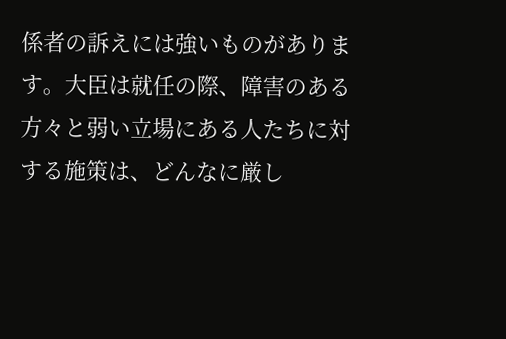係者の訴えには強いものがあります。大臣は就任の際、障害のある方々と弱い立場にある人たちに対する施策は、どんなに厳し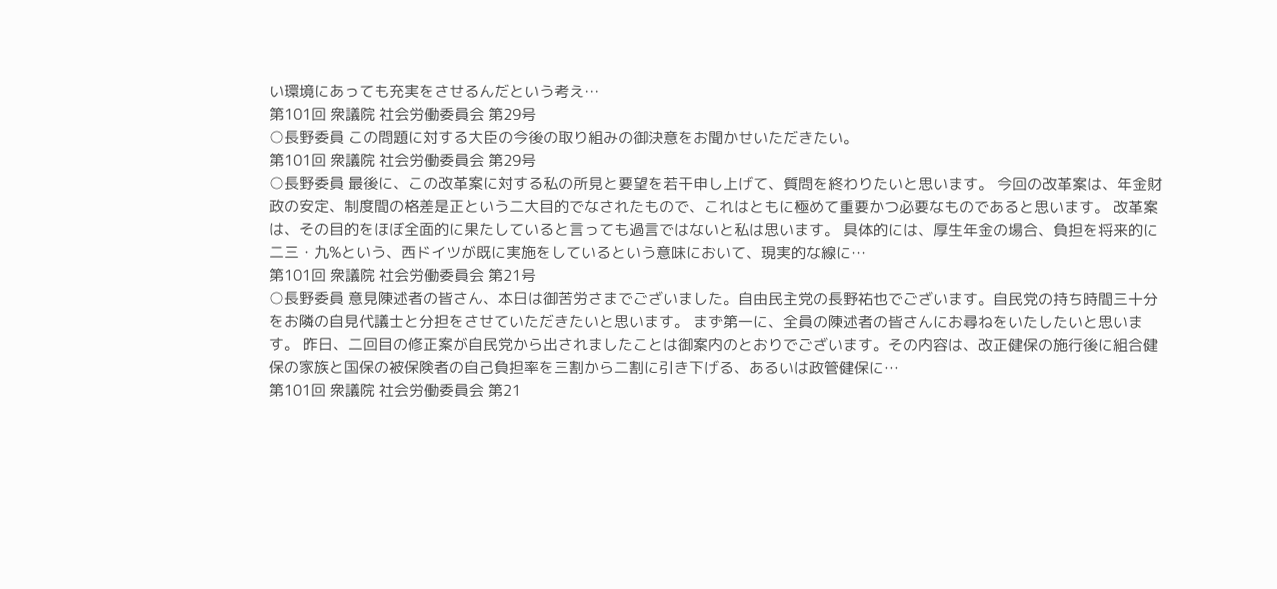い環境にあっても充実をさせるんだという考え…
第101回 衆議院 社会労働委員会 第29号
○長野委員 この問題に対する大臣の今後の取り組みの御決意をお聞かせいただきたい。
第101回 衆議院 社会労働委員会 第29号
○長野委員 最後に、この改革案に対する私の所見と要望を若干申し上げて、質問を終わりたいと思います。 今回の改革案は、年金財政の安定、制度間の格差是正という二大目的でなされたもので、これはともに極めて重要かつ必要なものであると思います。 改革案は、その目的をほぼ全面的に果たしていると言っても過言ではないと私は思います。 具体的には、厚生年金の場合、負担を将来的に二三・九%という、西ドイツが既に実施をしているという意味において、現実的な線に…
第101回 衆議院 社会労働委員会 第21号
○長野委員 意見陳述者の皆さん、本日は御苦労さまでございました。自由民主党の長野祐也でございます。自民党の持ち時間三十分をお隣の自見代議士と分担をさせていただきたいと思います。 まず第一に、全員の陳述者の皆さんにお尋ねをいたしたいと思います。 昨日、二回目の修正案が自民党から出されましたことは御案内のとおりでございます。その内容は、改正健保の施行後に組合健保の家族と国保の被保険者の自己負担率を三割から二割に引き下げる、あるいは政管健保に…
第101回 衆議院 社会労働委員会 第21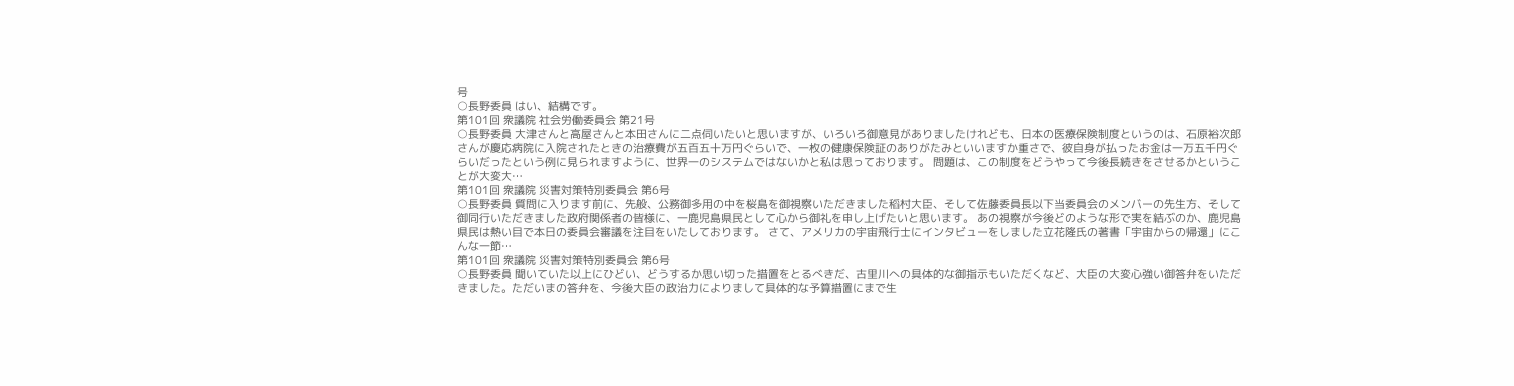号
○長野委員 はい、結構です。
第101回 衆議院 社会労働委員会 第21号
○長野委員 大津さんと高屋さんと本田さんに二点伺いたいと思いますが、いろいろ御意見がありましたけれども、日本の医療保険制度というのは、石原裕次郎さんが慶応病院に入院されたときの治療費が五百五十万円ぐらいで、一枚の健康保険証のありがたみといいますか重さで、彼自身が払ったお金は一万五千円ぐらいだったという例に見られますように、世界一のシステムではないかと私は思っております。 問題は、この制度をどうやって今後長続きをさせるかということが大変大…
第101回 衆議院 災害対策特別委員会 第6号
○長野委員 質問に入ります前に、先般、公務御多用の中を桜島を御視察いただきました稻村大臣、そして佐藤委員長以下当委員会のメンバーの先生方、そして御同行いただきました政府関係者の皆様に、一鹿児島県民として心から御礼を申し上げたいと思います。 あの視察が今後どのような形で実を結ぶのか、鹿児島県民は熱い目で本日の委員会審議を注目をいたしております。 さて、アメリカの宇宙飛行士にインタビューをしました立花隆氏の著書「宇宙からの帰還」にこんな一節…
第101回 衆議院 災害対策特別委員会 第6号
○長野委員 聞いていた以上にひどい、どうするか思い切った措置をとるべきだ、古里川への具体的な御指示もいただくなど、大臣の大変心強い御答弁をいただきました。ただいまの答弁を、今後大臣の政治力によりまして具体的な予算措置にまで生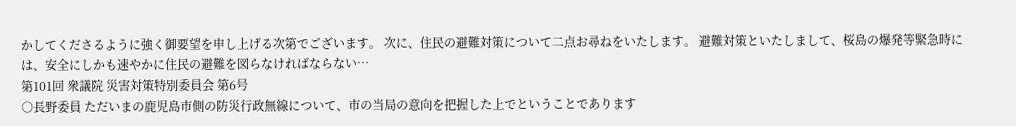かしてくださるように強く御要望を申し上げる次第でございます。 次に、住民の避難対策について二点お尋ねをいたします。 避難対策といたしまして、桜島の爆発等緊急時には、安全にしかも速やかに住民の避難を図らなければならない…
第101回 衆議院 災害対策特別委員会 第6号
○長野委員 ただいまの鹿児島市側の防災行政無線について、市の当局の意向を把握した上でということであります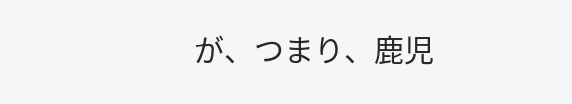が、つまり、鹿児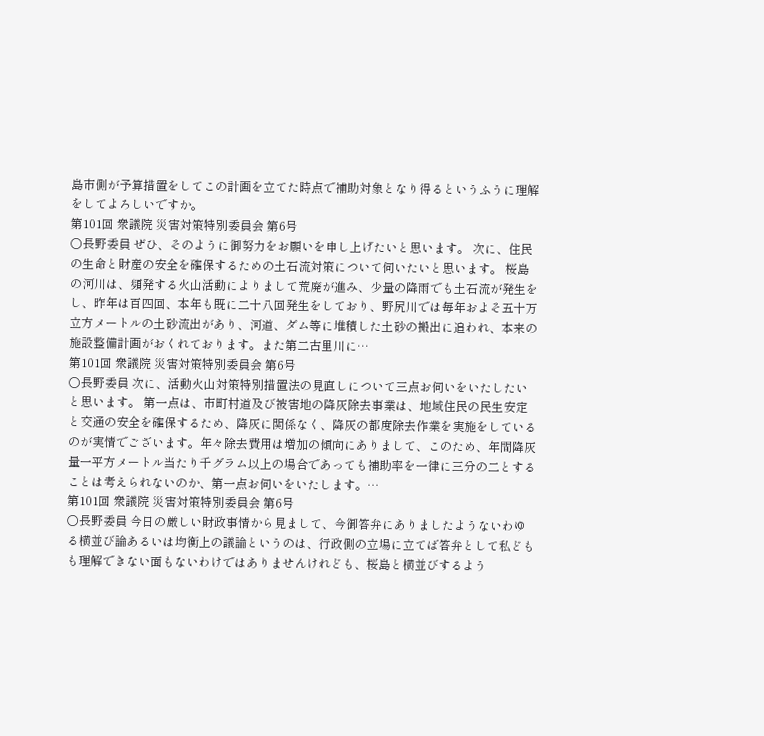島市側が予算措置をしてこの計画を立てた時点で補助対象となり得るというふうに理解をしてよろしいですか。
第101回 衆議院 災害対策特別委員会 第6号
○長野委員 ぜひ、そのように御努力をお願いを申し上げたいと思います。 次に、住民の生命と財産の安全を確保するための土石流対策について伺いたいと思います。 桜島の河川は、頻発する火山活動によりまして荒廃が進み、少量の降雨でも土石流が発生をし、昨年は百四回、本年も既に二十八回発生をしており、野尻川では毎年およそ五十万立方メートルの土砂流出があり、河道、ダム等に堆積した土砂の搬出に追われ、本来の施設整備計画がおくれております。また第二古里川に…
第101回 衆議院 災害対策特別委員会 第6号
○長野委員 次に、活動火山対策特別措置法の見直しについて三点お伺いをいたしたいと思います。 第一点は、市町村道及び被害地の降灰除去事業は、地域住民の民生安定と交通の安全を確保するため、降灰に関係なく、降灰の都度除去作業を実施をしているのが実情でございます。年々除去費用は増加の傾向にありまして、このため、年間降灰量一平方メートル当たり千グラム以上の場合であっても補助率を一律に三分の二とすることは考えられないのか、第一点お伺いをいたします。…
第101回 衆議院 災害対策特別委員会 第6号
○長野委員 今日の厳しい財政事情から見まして、今御答弁にありましたようないわゆる横並び論あるいは均衡上の議論というのは、行政側の立場に立てば答弁として私どもも理解できない面もないわけではありませんけれども、桜島と横並びするよう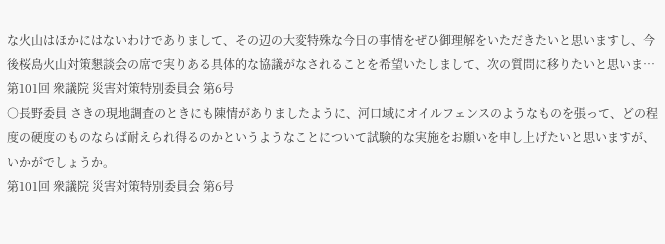な火山はほかにはないわけでありまして、その辺の大変特殊な今日の事情をぜひ御理解をいただきたいと思いますし、今後桜島火山対策懇談会の席で実りある具体的な協議がなされることを希望いたしまして、次の質問に移りたいと思いま…
第101回 衆議院 災害対策特別委員会 第6号
○長野委員 さきの現地調査のときにも陳情がありましたように、河口域にオイルフェンスのようなものを張って、どの程度の硬度のものならば耐えられ得るのかというようなことについて試験的な実施をお願いを申し上げたいと思いますが、いかがでしょうか。
第101回 衆議院 災害対策特別委員会 第6号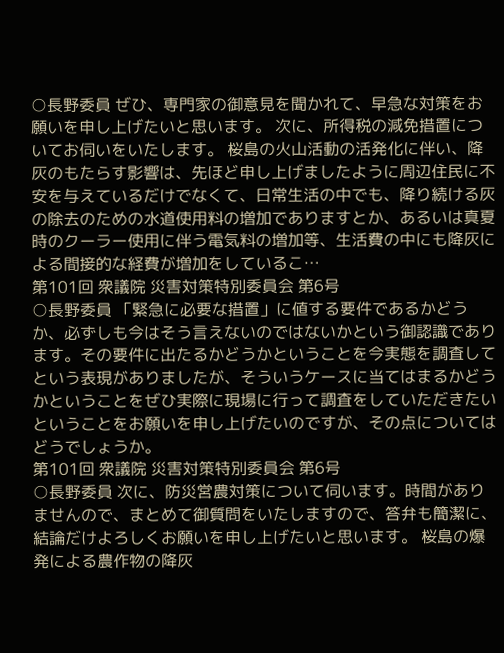○長野委員 ぜひ、専門家の御意見を聞かれて、早急な対策をお願いを申し上げたいと思います。 次に、所得税の減免措置についてお伺いをいたします。 桜島の火山活動の活発化に伴い、降灰のもたらす影響は、先ほど申し上げましたように周辺住民に不安を与えているだけでなくて、日常生活の中でも、降り続ける灰の除去のための水道使用料の増加でありますとか、あるいは真夏時のクーラー使用に伴う電気料の増加等、生活費の中にも降灰による間接的な経費が増加をしているこ…
第101回 衆議院 災害対策特別委員会 第6号
○長野委員 「緊急に必要な措置」に値する要件であるかどうか、必ずしも今はそう言えないのではないかという御認識であります。その要件に出たるかどうかということを今実態を調査してという表現がありましたが、そういうケースに当てはまるかどうかということをぜひ実際に現場に行って調査をしていただきたいということをお願いを申し上げたいのですが、その点についてはどうでしょうか。
第101回 衆議院 災害対策特別委員会 第6号
○長野委員 次に、防災営農対策について伺います。時間がありませんので、まとめて御質問をいたしますので、答弁も簡潔に、結論だけよろしくお願いを申し上げたいと思います。 桜島の爆発による農作物の降灰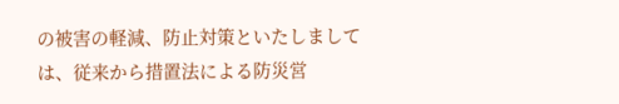の被害の軽減、防止対策といたしましては、従来から措置法による防災営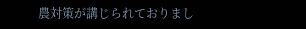農対策が講じられておりまし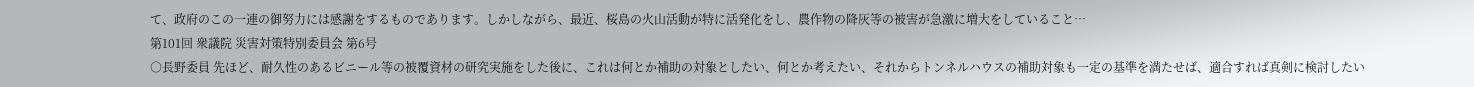て、政府のこの一連の御努力には感謝をするものであります。しかしながら、最近、桜島の火山活動が特に活発化をし、農作物の降灰等の被害が急激に増大をしていること…
第101回 衆議院 災害対策特別委員会 第6号
○長野委員 先ほど、耐久性のあるビニール等の被覆資材の研究実施をした後に、これは何とか補助の対象としたい、何とか考えたい、それからトンネルハウスの補助対象も一定の基準を満たせば、適合すれば真剣に検討したい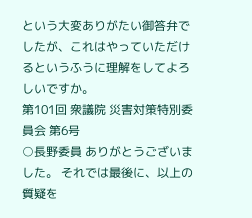という大変ありがたい御答弁でしたが、これはやっていただけるというふうに理解をしてよろしいですか。
第101回 衆議院 災害対策特別委員会 第6号
○長野委員 ありがとうございました。 それでは最後に、以上の質疑を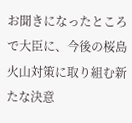お聞きになったところで大臣に、今後の桜島火山対策に取り組む新たな決意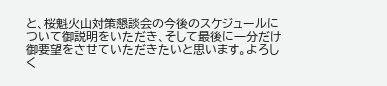と、桜魁火山対策懇談会の今後のスケジュールについて御説明をいただき、そして最後に一分だけ御要望をさせていただきたいと思います。よろしく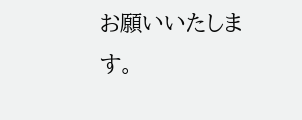お願いいたします。